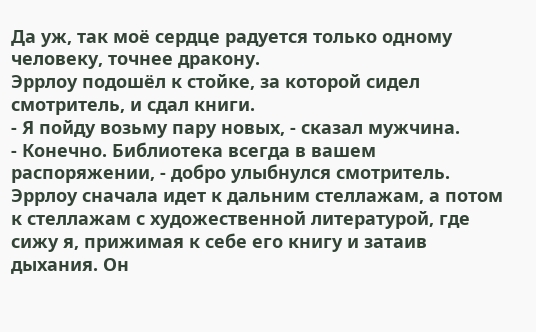Да уж, так моё сердце радуется только одному человеку, точнее дракону.
Эррлоу подошёл к стойке, за которой сидел смотритель, и сдал книги.
- Я пойду возьму пару новых, - сказал мужчина.
- Конечно. Библиотека всегда в вашем распоряжении, - добро улыбнулся смотритель.
Эррлоу сначала идет к дальним стеллажам, а потом к стеллажам с художественной литературой, где сижу я, прижимая к себе его книгу и затаив дыхания. Он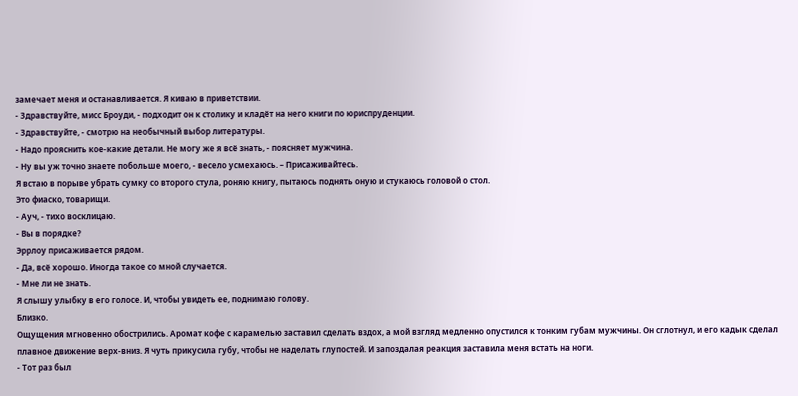замечает меня и останавливается. Я киваю в приветствии.
- Здравствуйте, мисс Броуди, - подходит он к столику и кладёт на него книги по юриспруденции.
- Здравствуйте, - смотрю на необычный выбор литературы.
- Надо прояснить кое-какие детали. Не могу же я всё знать, - поясняет мужчина.
- Ну вы уж точно знаете побольше моего, - весело усмехаюсь. – Присаживайтесь.
Я встаю в порыве убрать сумку со второго стула, роняю книгу, пытаюсь поднять оную и стукаюсь головой о стол.
Это фиаско, товарищи.
- Ауч, - тихо восклицаю.
- Вы в порядке?
Эррлоу присаживается рядом.
- Да, всё хорошо. Иногда такое со мной случается.
- Мне ли не знать.
Я слышу улыбку в его голосе. И, чтобы увидеть ее, поднимаю голову.
Близко.
Ощущения мгновенно обострились. Аромат кофе с карамелью заставил сделать вздох, а мой взгляд медленно опустился к тонким губам мужчины. Он сглотнул, и его кадык сделал плавное движение верх-вниз. Я чуть прикусила губу, чтобы не наделать глупостей. И запоздалая реакция заставила меня встать на ноги.
- Тот раз был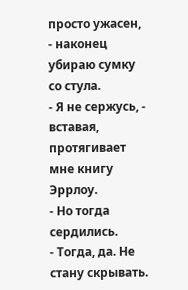просто ужасен, - наконец убираю сумку со стула.
- Я не сержусь, - вставая, протягивает мне книгу Эррлоу.
- Но тогда сердились.
- Тогда, да. Не стану скрывать.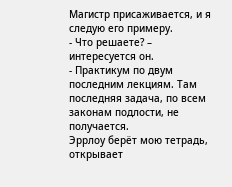Магистр присаживается, и я следую его примеру.
- Что решаете? – интересуется он.
- Практикум по двум последним лекциям. Там последняя задача, по всем законам подлости, не получается.
Эррлоу берёт мою тетрадь, открывает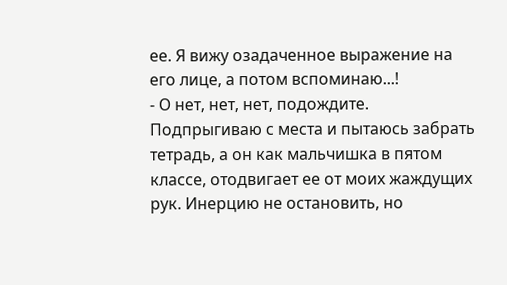ее. Я вижу озадаченное выражение на его лице, а потом вспоминаю...!
- О нет, нет, нет, подождите.
Подпрыгиваю с места и пытаюсь забрать тетрадь, а он как мальчишка в пятом классе, отодвигает ее от моих жаждущих рук. Инерцию не остановить, но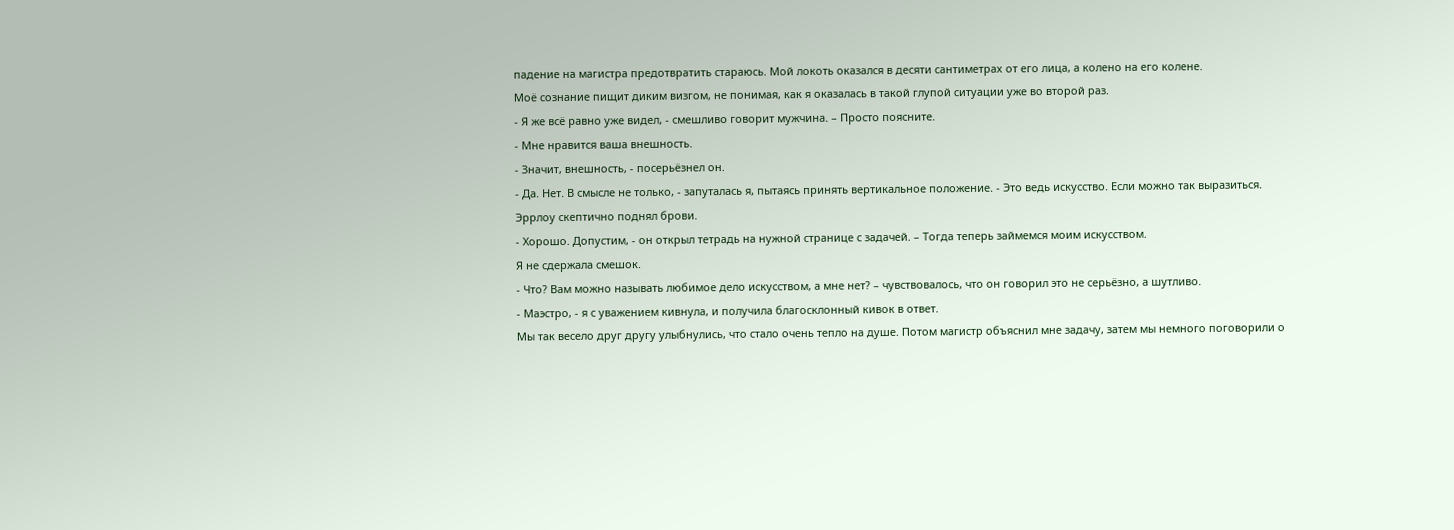падение на магистра предотвратить стараюсь. Мой локоть оказался в десяти сантиметрах от его лица, а колено на его колене.
Моё сознание пищит диким визгом, не понимая, как я оказалась в такой глупой ситуации уже во второй раз.
- Я же всё равно уже видел, - смешливо говорит мужчина. – Просто поясните.
- Мне нравится ваша внешность.
- Значит, внешность, - посерьёзнел он.
- Да. Нет. В смысле не только, - запуталась я, пытаясь принять вертикальное положение. - Это ведь искусство. Если можно так выразиться.
Эррлоу скептично поднял брови.
- Хорошо. Допустим, - он открыл тетрадь на нужной странице с задачей. – Тогда теперь займемся моим искусством.
Я не сдержала смешок.
- Что? Вам можно называть любимое дело искусством, а мне нет? – чувствовалось, что он говорил это не серьёзно, а шутливо.
- Маэстро, - я с уважением кивнула, и получила благосклонный кивок в ответ.
Мы так весело друг другу улыбнулись, что стало очень тепло на душе. Потом магистр объяснил мне задачу, затем мы немного поговорили о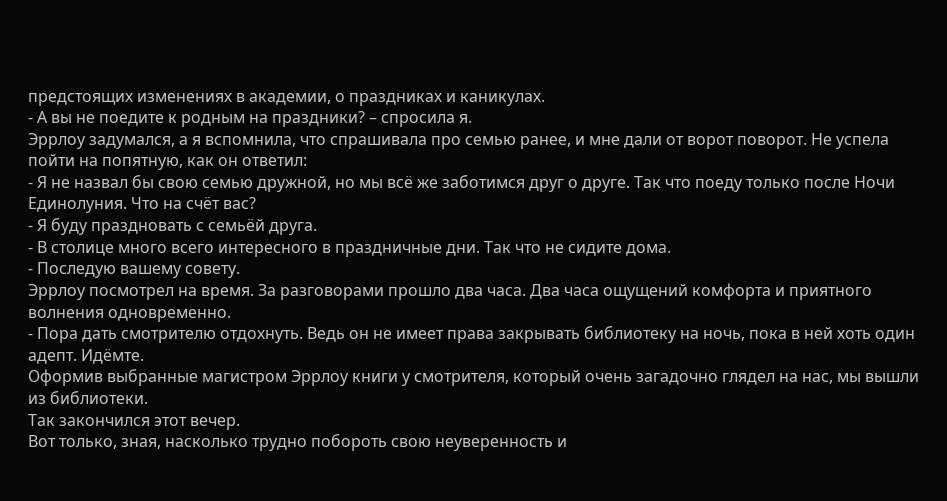предстоящих изменениях в академии, о праздниках и каникулах.
- А вы не поедите к родным на праздники? – спросила я.
Эррлоу задумался, а я вспомнила, что спрашивала про семью ранее, и мне дали от ворот поворот. Не успела пойти на попятную, как он ответил:
- Я не назвал бы свою семью дружной, но мы всё же заботимся друг о друге. Так что поеду только после Ночи Единолуния. Что на счёт вас?
- Я буду праздновать с семьёй друга.
- В столице много всего интересного в праздничные дни. Так что не сидите дома.
- Последую вашему совету.
Эррлоу посмотрел на время. За разговорами прошло два часа. Два часа ощущений комфорта и приятного волнения одновременно.
- Пора дать смотрителю отдохнуть. Ведь он не имеет права закрывать библиотеку на ночь, пока в ней хоть один адепт. Идёмте.
Оформив выбранные магистром Эррлоу книги у смотрителя, который очень загадочно глядел на нас, мы вышли из библиотеки.
Так закончился этот вечер.
Вот только, зная, насколько трудно побороть свою неуверенность и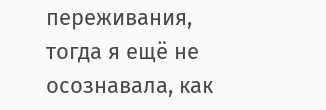переживания, тогда я ещё не осознавала, как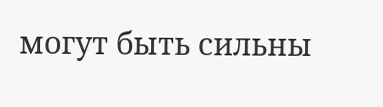могут быть сильны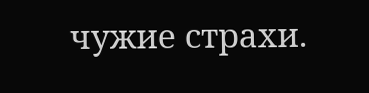чужие страхи.